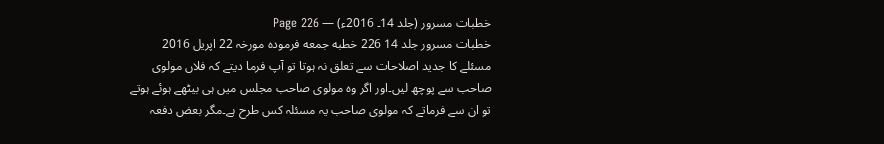خطبات مسرور (جلد 14۔ 2016ء) — Page 226
خطبات مسرور جلد 14 226 خطبه جمعه فرمودہ مورخہ 22 اپریل 2016 مسئلے کا جدید اصلاحات سے تعلق نہ ہوتا تو آپ فرما دیتے کہ فلاں مولوی صاحب سے پوچھ لیں۔اور اگر وہ مولوی صاحب مجلس میں ہی بیٹھے ہوئے ہوتے تو ان سے فرماتے کہ مولوی صاحب یہ مسئلہ کس طرح ہے۔مگر بعض دفعہ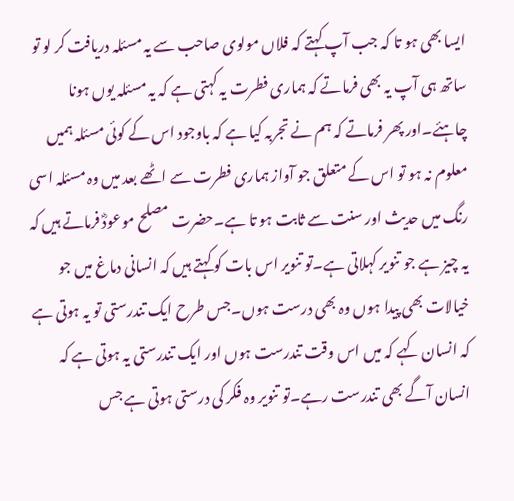ایسا بھی ہو تا کہ جب آپ کہتے کہ فلاں مولوی صاحب سے یہ مسئلہ دریافت کر لو تو ساتھ ہی آپ یہ بھی فرماتے کہ ہماری فطرت یہ کہتی ہے کہ یہ مسئلہ یوں ہونا چاہئے۔اور پھر فرماتے کہ ہم نے تجربہ کیا ہے کہ باوجود اس کے کوئی مسئلہ ہمیں معلوم نہ ہو تو اس کے متعلق جو آواز ہماری فطرت سے اٹھے بعد میں وہ مسئلہ اسی رنگ میں حدیث اور سنت سے ثابت ہو تا ہے۔حضرت مصلح موعودؓ فرماتے ہیں کہ یہ چیز ہے جو تنویر کہلاتی ہے۔تو تنویر اس بات کو کہتے ہیں کہ انسانی دماغ میں جو خیالات بھی پیدا ہوں وہ بھی درست ہوں۔جس طرح ایک تندرستی تو یہ ہوتی ہے کہ انسان کہے کہ میں اس وقت تندرست ہوں اور ایک تندرستی یہ ہوتی ہے کہ انسان آگے بھی تندرست رہے۔تو تنویر وہ فکر کی درستی ہوتی ہے جس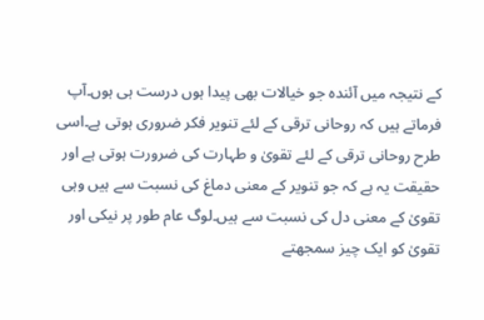کے نتیجہ میں آئندہ جو خیالات بھی پیدا ہوں درست ہی ہوں۔آپ فرماتے ہیں کہ روحانی ترقی کے لئے تنویر فکر ضروری ہوتی ہے۔اسی طرح روحانی ترقی کے لئے تقویٰ و طہارت کی ضرورت ہوتی ہے اور حقیقت یہ ہے کہ جو تنویر کے معنی دماغ کی نسبت سے ہیں وہی تقویٰ کے معنی دل کی نسبت سے ہیں۔لوگ عام طور پر نیکی اور تقویٰ کو ایک چیز سمجھتے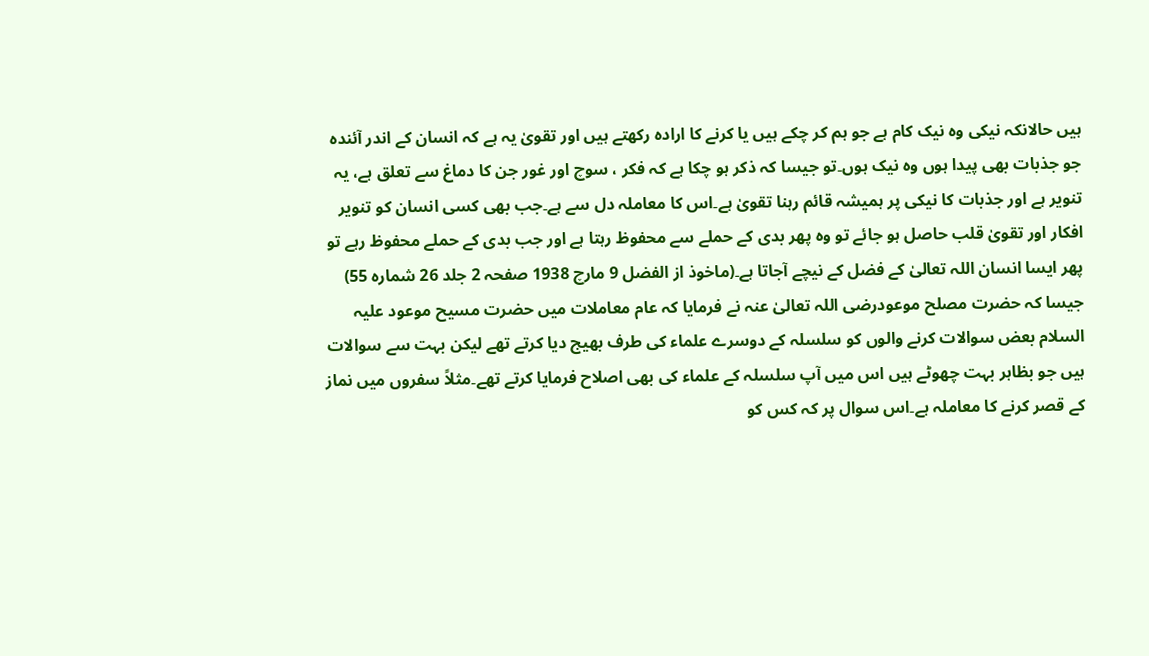ہیں حالانکہ نیکی وہ نیک کام ہے جو ہم کر چکے ہیں یا کرنے کا ارادہ رکھتے ہیں اور تقویٰ یہ ہے کہ انسان کے اندر آئندہ جو جذبات بھی پیدا ہوں وہ نیک ہوں۔تو جیسا کہ ذکر ہو چکا ہے کہ فکر ، سوچ اور غور جن کا دماغ سے تعلق ہے، یہ تنویر ہے اور جذبات کا نیکی پر ہمیشہ قائم رہنا تقویٰ ہے۔اس کا معاملہ دل سے ہے۔جب بھی کسی انسان کو تنویر افکار اور تقویٰ قلب حاصل ہو جائے تو وہ پھر بدی کے حملے سے محفوظ رہتا ہے اور جب بدی کے حملے محفوظ رہے تو پھر ایسا انسان اللہ تعالیٰ کے فضل کے نیچے آجاتا ہے۔(ماخوذ از الفضل 9 مارچ 1938 صفحہ 2 جلد 26 شماره 55) جیسا کہ حضرت مصلح موعودرضی اللہ تعالیٰ عنہ نے فرمایا کہ عام معاملات میں حضرت مسیح موعود علیہ السلام بعض سوالات کرنے والوں کو سلسلہ کے دوسرے علماء کی طرف بھیج دیا کرتے تھے لیکن بہت سے سوالات ہیں جو بظاہر بہت چھوٹے ہیں اس میں آپ سلسلہ کے علماء کی بھی اصلاح فرمایا کرتے تھے۔مثلاً سفروں میں نماز کے قصر کرنے کا معاملہ ہے۔اس سوال پر کہ کس کو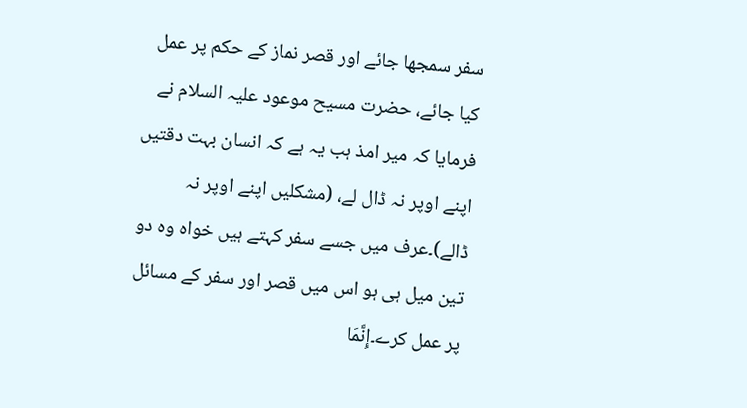سفر سمجھا جائے اور قصر نماز کے حکم پر عمل کیا جائے، حضرت مسیح موعود علیہ السلام نے فرمایا کہ میر امذ ہب یہ ہے کہ انسان بہت دقتیں اپنے اوپر نہ ڈال لے، (مشکلیں اپنے اوپر نہ ڈالے)۔عرف میں جسے سفر کہتے ہیں خواہ وہ دو تین میل ہی ہو اس میں قصر اور سفر کے مسائل پر عمل کرے۔إِنَّمَا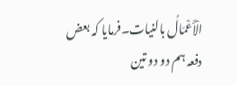الْأَعْمَالُ بالنیات۔فرمایا کہ بعض دفعہ ہم دو دو تین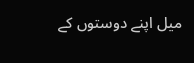میل اپنے دوستوں کے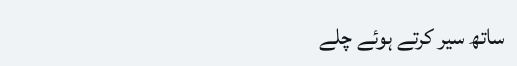ساتھ سیر کرتے ہوئے چلے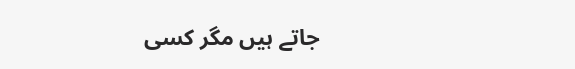جاتے ہیں مگر کسی